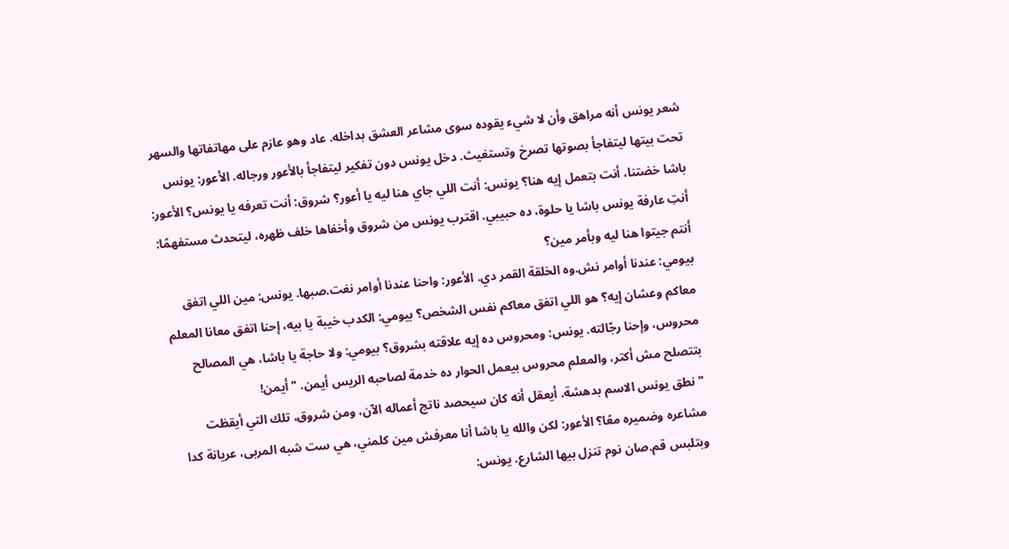شعر يونس أنه مراهق وأن لا شيء يقوده سوى مشاعر العشق بداخله. عاد وهو عازم على مهاتفاتها والسهر تحت بيتها ليتفاجأ بصوتها تصرخ وتستغيث. دخل يونس دون تفكير ليتفاجأ بالأعور ورجاله. الأعور: يونس باشا خضتنا، أنت بتعمل إيه هنا؟ يونس: أنت اللي جاي هنا ليه يا أعور؟ شروق: أنت تعرفه يا يونس؟ الأعور: أنتِ عارفة يونس باشا يا حلوة، ده حبيبي. اقترب يونس من شروق وأخفاها خلف ظهره، ليتحدث مستفهمًا: أنتم جيتوا هنا ليه وبأمر مين؟
بيومي: عندنا أوامر نش.وه الخلقة القمر دي. الأعور: واحنا عندنا أوامر نغت.صبها. يونس: مين اللي اتفق معاكم وعشان إيه؟ هو اللي اتفق معاكم نفس الشخص؟ بيومي: الكدب خيبة يا بيه، إحنا اتفق معانا المعلم محروس، وإحنا رجّالته. يونس: ومحروس ده إيه علاقته بشروق؟ بيومي: ولا حاجة يا باشا، هي المصالح بتتصلح مش أكتر، والمعلم محروس بيعمل الحوار ده خدمة لصاحبه الريس أيمن. "أيمن!
" نطق يونس الاسم بدهشة. أيعقل أنه كان سيحصد ناتج أعماله الآن، ومن شروق، تلك التي أيقظت مشاعره وضميره معًا؟ الأعور: لكن والله يا باشا أنا معرفش مين كلمني، هي ست شبه المربى، عريانة كدا وبتلبس قم.صان نوم تنزل بيها الشارع. يونس: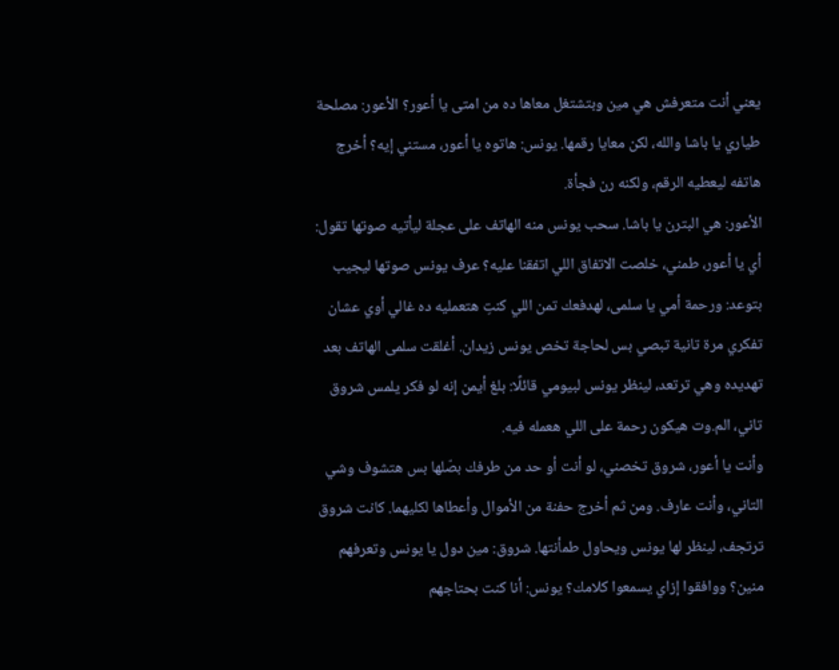يعني أنت متعرفش هي مين وبتشتغل معاها ده من امتى يا أعور؟ الأعور: مصلحة طياري يا باشا والله، لكن معايا رقمها. يونس: هاتوه يا أعور، مستني إيه؟ أخرج هاتفه ليعطيه الرقم، ولكنه رن فجأة.
الأعور: هي البترن يا باشا. سحب يونس منه الهاتف على عجلة ليأتيه صوتها تقول: أي يا أعور، طمني، خلصت الاتفاق اللي اتفقنا عليه؟ عرف يونس صوتها ليجيب بتوعد: ورحمة أمي يا سلمى، لهدفعك تمن اللي كنتِ هتعمليه ده غالي أوي عشان تفكري مرة تانية تبصي بس لحاجة تخص يونس زيدان. أغلقت سلمى الهاتف بعد تهديده وهي ترتعد، لينظر يونس لبيومي قائلًا: بلغ أيمن إنه لو فكر يلمس شروق تاني، الم.وت هيكون رحمة على اللي هعمله فيه.
وأنت يا أعور، شروق تخصني، لو أنت أو حد من طرفك بصّلها بس هتشوف وشي التاني، وأنت عارف. ومن ثم أخرج حفنة من الأموال وأعطاها لكليهما. كانت شروق ترتجف، لينظر لها يونس ويحاول طمأنتها. شروق: مين دول يا يونس وتعرفهم منين؟ ووافقوا إزاي يسمعوا كلامك؟ يونس: أنا كنت بحتاجهم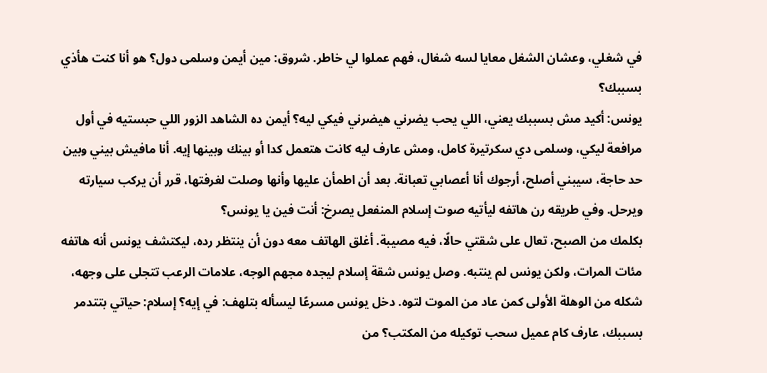في شغلي، وعشان الشغل معايا لسه شغال، فهم عملوا لي خاطر. شروق: مين أيمن وسلمى دول؟ هو أنا كنت هأذي بسببك؟
يونس: أكيد مش بسببك يعني، اللي يحب يضرني هيضرني فيكي ليه؟ أيمن ده الشاهد الزور اللي حبستيه في أول مرافعة ليكي، وسلمى دي سكرتيرة كامل، ومش عارف ليه كانت هتعمل كدا أو بينك وبينها إيه. أنا مافيش بيني وبين حد حاجة، سيبني أصلح، أرجوك أنا أعصابي تعبانة. بعد أن اطمأن عليها وأنها وصلت لغرفتها، قرر أن يركب سيارته ويرحل. وفي طريقه رن هاتفه ليأتيه صوت إسلام المنفعل يصرخ: أنت فين يا يونس؟
بكلمك من الصبح، تعال على شقتي حالًا، فيه مصيبة. أغلق الهاتف معه دون أن ينتظر رده، ليكتشف يونس أنه هاتفه مئات المرات، ولكن يونس لم ينتبه. وصل يونس شقة إسلام ليجده مجهم الوجه، علامات الرعب تتجلى على وجهه، شكله من الوهلة الأولى كمن عاد من الموت لتوه. دخل يونس مسرعًا ليسأله بتلهف: في إيه؟ إسلام: حياتي بتتدمر بسببك، عارف كام عميل سحب توكيله من المكتب؟ من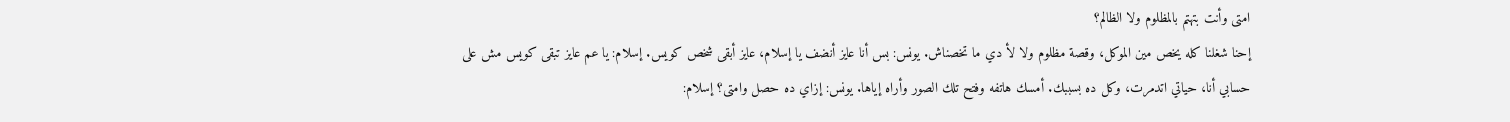امتى وأنت بتهتم بالمظلوم ولا الظالم؟
إحنا شغلنا كله يخص مين الموكل، وقصة مظلوم ولا لأ دي ما تخصناش. يونس: بس أنا عايز أنضف يا إسلام، عايز أبقى شخص كويس. إسلام: يا عم عايز تبقى كويس مش على حسابي أنا، حياتي اتدمرت، وكل ده بسببك. أمسك هاتفه وفتح تلك الصور وأراه إياها. يونس: إزاي ده حصل وامتى؟ إسلام: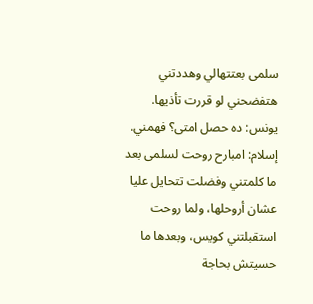سلمى بعتتهالي وهددتني هتفضحني لو قررت تأذيها. يونس: ده حصل امتى؟ فهمني.
إسلام: امبارح روحت لسلمى بعد ما كلمتني وفضلت تتحايل عليا عشان أروحلها، ولما روحت استقبلتني كويس، وبعدها ما حسيتش بحاجة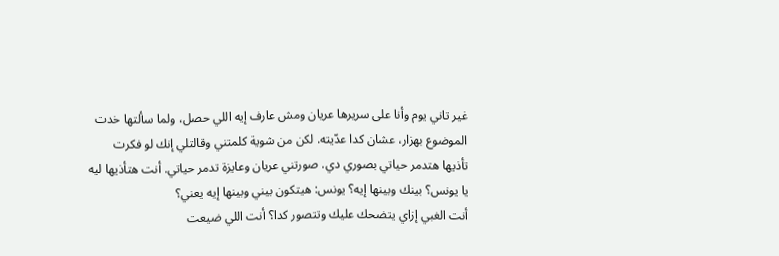غير تاني يوم وأنا على سريرها عريان ومش عارف إيه اللي حصل، ولما سألتها خدت الموضوع بهزار، عشان كدا عدّيته. لكن من شوية كلمتني وقالتلي إنك لو فكرت تأذيها هتدمر حياتي بصوري دي. صورتني عريان وعايزة تدمر حياتي. أنت هتأذيها ليه يا يونس؟ بينك وبينها إيه؟ يونس: هيتكون بيني وبينها إيه يعني؟
أنت الغبي إزاي يتضحك عليك وتتصور كدا؟ أنت اللي ضيعت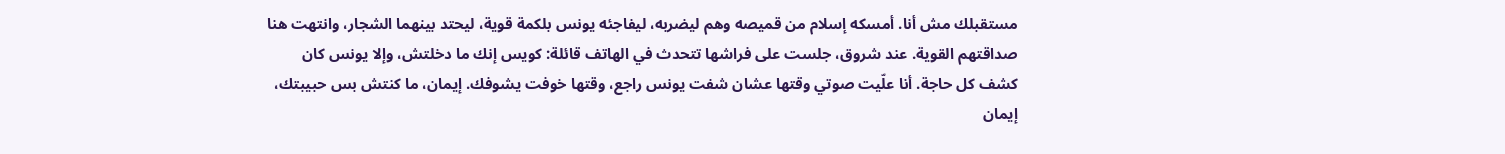مستقبلك مش أنا. أمسكه إسلام من قميصه وهم ليضربه، ليفاجئه يونس بلكمة قوية، ليحتد بينهما الشجار، وانتهت هنا صداقتهم القوية. عند شروق، جلست على فراشها تتحدث في الهاتف قائلة: كويس إنك ما دخلتش، وإلا يونس كان كشف كل حاجة. أنا علّيت صوتي وقتها عشان شفت يونس راجع، وقتها خوفت يشوفك. إيمان، ما كنتش بس حبيبتك، إيمان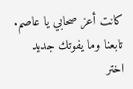كانت أعز صحابي يا عاصم.
تابعنا وما يفوتك جديد
اختر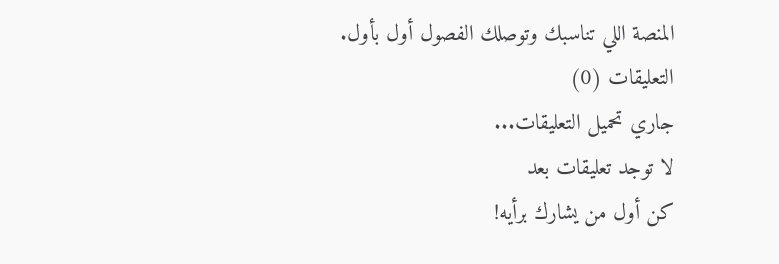المنصة اللي تناسبك وتوصلك الفصول أول بأول.
التعليقات (0)
جاري تحميل التعليقات...
لا توجد تعليقات بعد
كن أول من يشارك برأيه!